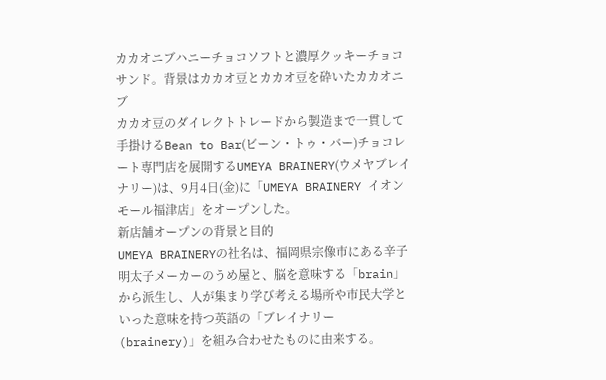カカオニブハニーチョコソフトと濃厚クッキーチョコサンド。背景はカカオ豆とカカオ豆を砕いたカカオニブ
カカオ豆のダイレクトトレードから製造まで一貫して手掛けるBean to Bar(ビーン・トゥ・バー)チョコレート専門店を展開するUMEYA BRAINERY(ウメヤブレイナリー)は、9月4日(金)に「UMEYA BRAINERY イオンモール福津店」をオープンした。
新店舗オープンの背景と目的
UMEYA BRAINERYの社名は、福岡県宗像市にある辛子明太子メーカーのうめ屋と、脳を意味する「brain」から派生し、人が集まり学び考える場所や市民大学といった意味を持つ英語の「ブレイナリー(brainery)」を組み合わせたものに由来する。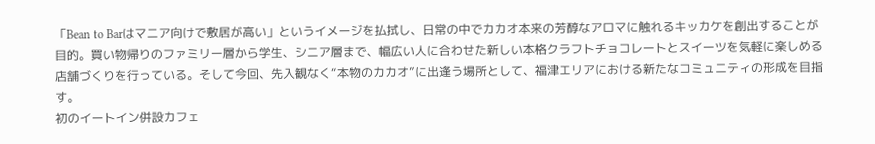「Bean to Barはマニア向けで敷居が高い」というイメージを払拭し、日常の中でカカオ本来の芳醇なアロマに触れるキッカケを創出することが目的。買い物帰りのファミリー層から学生、シニア層まで、幅広い人に合わせた新しい本格クラフトチョコレートとスイーツを気軽に楽しめる店舗づくりを行っている。そして今回、先入観なく“本物のカカオ”に出逢う場所として、福津エリアにおける新たなコミュニティの形成を目指す。
初のイートイン併設カフェ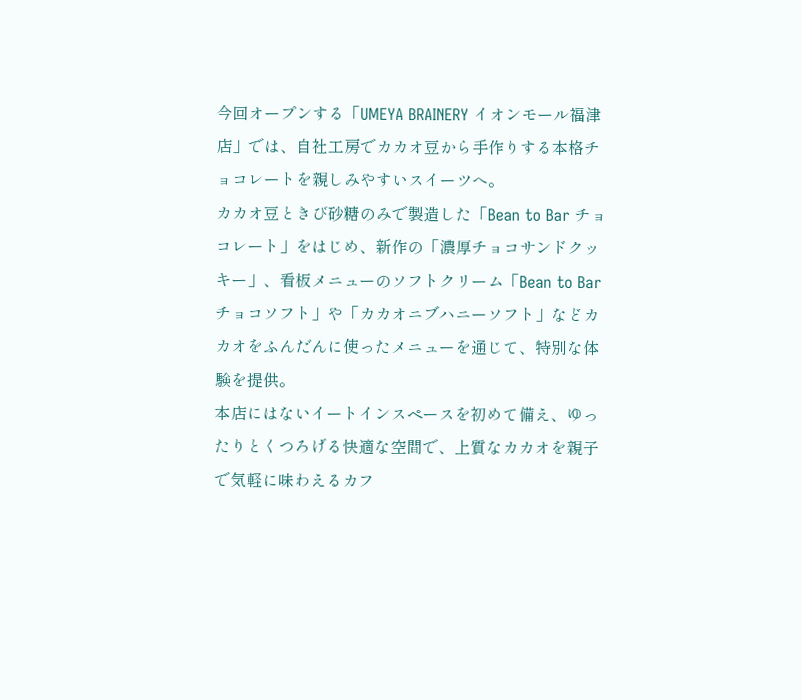今回オープンする「UMEYA BRAINERY イオンモール福津店」では、自社工房でカカオ豆から手作りする本格チョコレートを親しみやすいスイーツへ。
カカオ豆ときび砂糖のみで製造した「Bean to Bar チョコレート」をはじめ、新作の「濃厚チョコサンドクッキー」、看板メニューのソフトクリーム「Bean to Bar チョコソフト」や「カカオニブハニーソフト」などカカオをふんだんに使ったメニューを通じて、特別な体験を提供。
本店にはないイートインスペースを初めて備え、ゆったりとくつろげる快適な空間で、上質なカカオを親子で気軽に味わえるカフ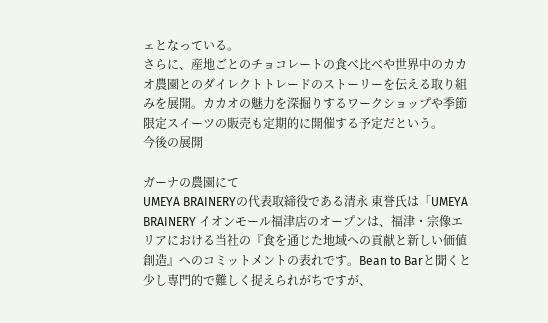ェとなっている。
さらに、産地ごとのチョコレートの食べ比べや世界中のカカオ農園とのダイレクトトレードのストーリーを伝える取り組みを展開。カカオの魅力を深掘りするワークショップや季節限定スイーツの販売も定期的に開催する予定だという。
今後の展開

ガーナの農園にて
UMEYA BRAINERYの代表取締役である清永 東誉氏は「UMEYA BRAINERY イオンモール福津店のオープンは、福津・宗像エリアにおける当社の『食を通じた地域への貢献と新しい価値創造』へのコミットメントの表れです。Bean to Barと聞くと少し専門的で難しく捉えられがちですが、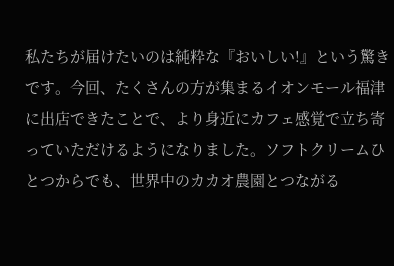私たちが届けたいのは純粋な『おいしい!』という驚きです。今回、たくさんの方が集まるイオンモール福津に出店できたことで、より身近にカフェ感覚で立ち寄っていただけるようになりました。ソフトクリームひとつからでも、世界中のカカオ農園とつながる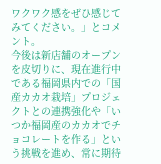ワクワク感をぜひ感じてみてください。」とコメント。
今後は新店舗のオープンを皮切りに、現在進行中である福岡県内での「国産カカオ栽培」プロジェクトとの連携強化や「いつか福岡産のカカオでチョコレートを作る」という挑戦を進め、常に期待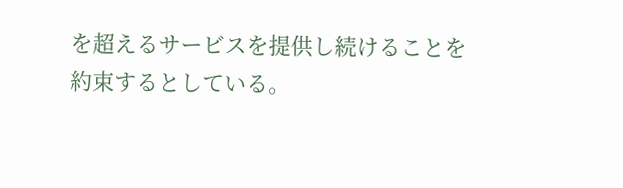を超えるサービスを提供し続けることを約束するとしている。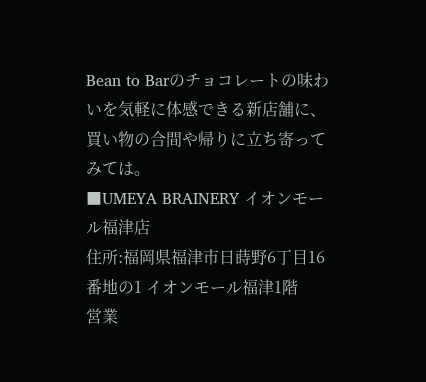Bean to Barのチョコレートの味わいを気軽に体感できる新店舗に、買い物の合間や帰りに立ち寄ってみては。
■UMEYA BRAINERY イオンモール福津店
住所:福岡県福津市日蒔野6丁目16番地の1 イオンモール福津1階
営業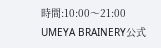時間:10:00〜21:00
UMEYA BRAINERY公式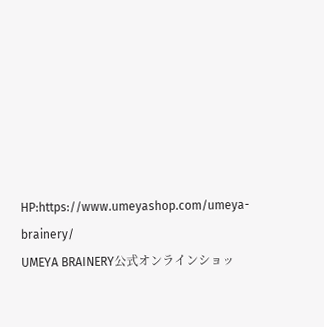HP:https://www.umeyashop.com/umeya-brainery/
UMEYA BRAINERY公式オンラインショッ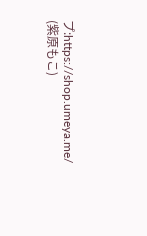プ:https://shop.umeya.me/
(紫原もこ)